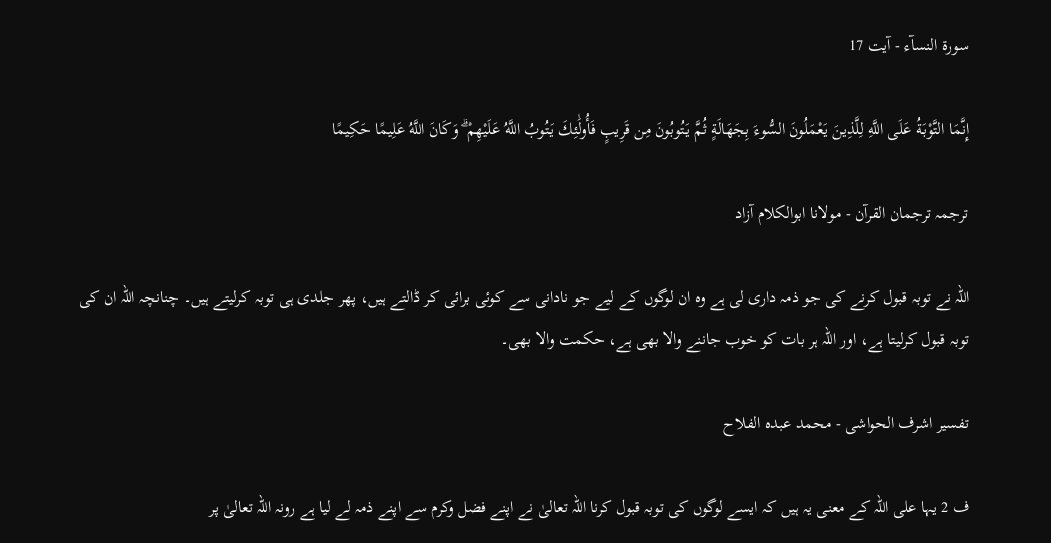سورة النسآء - آیت 17

إِنَّمَا التَّوْبَةُ عَلَى اللَّهِ لِلَّذِينَ يَعْمَلُونَ السُّوءَ بِجَهَالَةٍ ثُمَّ يَتُوبُونَ مِن قَرِيبٍ فَأُولَٰئِكَ يَتُوبُ اللَّهُ عَلَيْهِمْ ۗ وَكَانَ اللَّهُ عَلِيمًا حَكِيمًا

ترجمہ ترجمان القرآن - مولانا ابوالکلام آزاد

اللہ نے توبہ قبول کرنے کی جو ذمہ داری لی ہے وہ ان لوگوں کے لیے جو نادانی سے کوئی برائی کر ڈالتے ہیں، پھر جلدی ہی توبہ کرلیتے ہیں۔ چنانچہ اللہ ان کی توبہ قبول کرلیتا ہے، اور اللہ ہر بات کو خوب جاننے والا بھی ہے، حکمت والا بھی۔

تفسیر اشرف الحواشی - محمد عبدہ الفلاح

ف 2 یہا علی اللہ کے معنی یہ ہیں کہ ایسے لوگوں کی توبہ قبول کرنا اللہ تعالیٰ نے اپنے فضل وکرم سے اپنے ذمہ لے لیا ہے رونہ اللہ تعالیٰ پر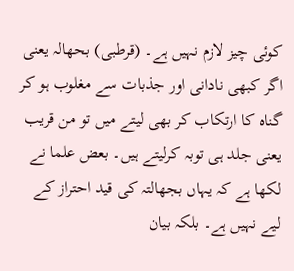کوئی چیز لازم نہیں ہے۔ (قرطبی) بحھالہ یعنی اگر کبھی نادانی اور جذبات سے مغلوب ہو کر گناہ کا ارتکاب کر بھی لیتے میں تو من قریب یعنی جلد ہی توبہ کرلیتے ہیں۔ بعض علما نے لکھا ہے کہ یہاں بجھالتہ کی قید احتراز کے لیے نہیں ہے۔ بلکہ بیان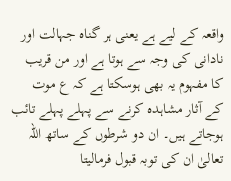واقعہ کے لیے ہے یعنی ہر گناہ جہالت اور نادانی کی وجہ سے ہوتا ہے اور من قریب کا مفہوم یہ بھی ہوسکتا ہے کہ ع موت کے آثار مشاہدہ کرنے سے پہلے پہلے تائب ہوجاتے ہیں۔ ان دو شرطوں کے ساتھ اللہ تعالیٰ ان کی توبہ قبول فرمالیتا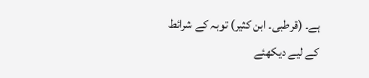ہے۔ (قرطبی۔ ابن کثیر) توبہ کے شرائط کے لیے دیکھئے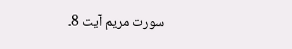سورت مریم آیت 8۔